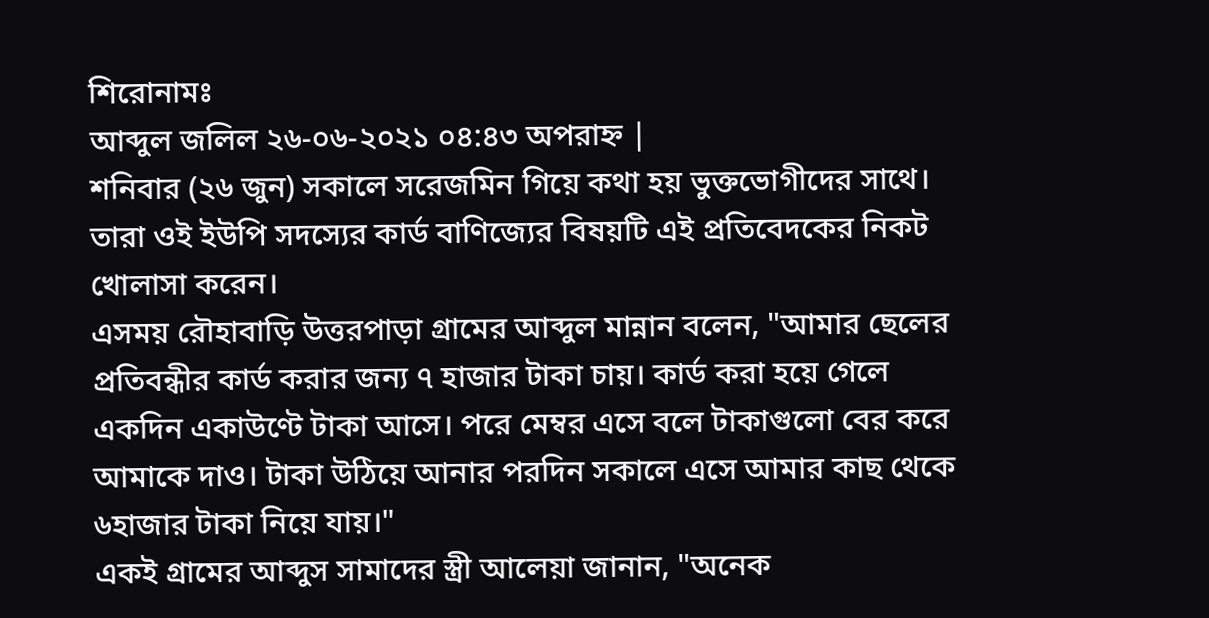শিরোনামঃ
আব্দুল জলিল ২৬-০৬-২০২১ ০৪:৪৩ অপরাহ্ন |
শনিবার (২৬ জুন) সকালে সরেজমিন গিয়ে কথা হয় ভুক্তভোগীদের সাথে। তারা ওই ইউপি সদস্যের কার্ড বাণিজ্যের বিষয়টি এই প্রতিবেদকের নিকট খোলাসা করেন।
এসময় রৌহাবাড়ি উত্তরপাড়া গ্রামের আব্দুল মান্নান বলেন, "আমার ছেলের প্রতিবন্ধীর কার্ড করার জন্য ৭ হাজার টাকা চায়। কার্ড করা হয়ে গেলে একদিন একাউণ্টে টাকা আসে। পরে মেম্বর এসে বলে টাকাগুলো বের করে আমাকে দাও। টাকা উঠিয়ে আনার পরদিন সকালে এসে আমার কাছ থেকে ৬হাজার টাকা নিয়ে যায়।"
একই গ্রামের আব্দুস সামাদের স্ত্রী আলেয়া জানান, "অনেক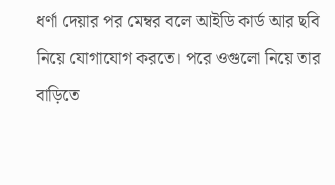ধর্ণা দেয়ার পর মেম্বর বলে আইডি কার্ড আর ছবি নিয়ে যোগাযোগ করতে। পরে ওগুলো নিয়ে তার বাড়িতে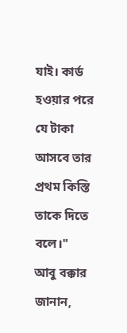যাই। কার্ড হওয়ার পরে যে টাকা আসবে তার প্রথম কিস্তি তাকে দিতে বলে।"
আবু বক্কার জানান,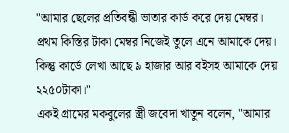"আমার ছেলের প্রতিবন্ধী ভাতার কার্ড করে দেয় মেম্বর। প্রথম কিস্তির টাকা মেম্বর নিজেই তুলে এনে আমাকে দেয়। কিন্তু কার্ডে লেখা আছে ৯ হাজার আর বইসহ আমাকে দেয় ২২৫০টাকা।"
একই গ্রামের মকবুলের স্ত্রী জবেদা খাতুন বলেন, "আমার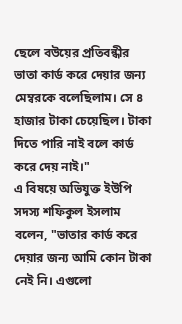ছেলে বউয়ের প্রতিবন্ধীর ভাতা কার্ড করে দেয়ার জন্য মেম্বরকে বলেছিলাম। সে ৪ হাজার টাকা চেয়েছিল। টাকা দিতে পারি নাই বলে কার্ড করে দেয় নাই।"
এ বিষয়ে অভিযুক্ত ইউপি সদস্য শফিকুল ইসলাম বলেন, "ভাতার কার্ড করে দেয়ার জন্য আমি কোন টাকা নেই নি। এগুলো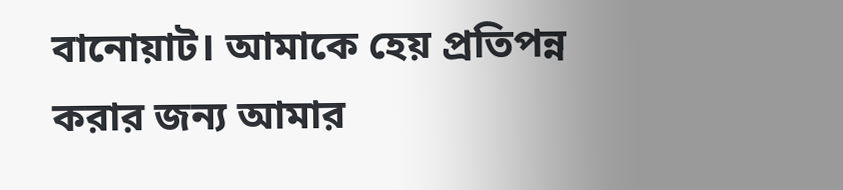বানোয়াট। আমাকে হেয় প্রতিপন্ন করার জন্য আমার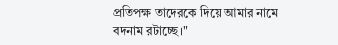প্রতিপক্ষ তাদেরকে দিয়ে আমার নামে বদনাম রটাচ্ছে।"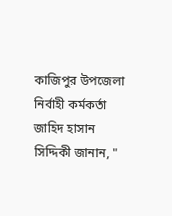কাজিপুর উপজেলা নির্বাহী কর্মকর্তা জাহিদ হাসান সিদ্দিকী জানান, "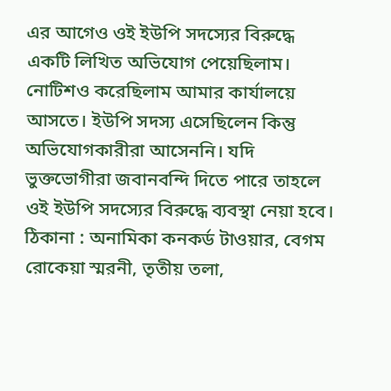এর আগেও ওই ইউপি সদস্যের বিরুদ্ধে একটি লিখিত অভিযোগ পেয়েছিলাম। নোটিশও করেছিলাম আমার কার্যালয়ে আসতে। ইউপি সদস্য এসেছিলেন কিন্তু অভিযোগকারীরা আসেননি। যদি ভুক্তভোগীরা জবানবন্দি দিতে পারে তাহলে ওই ইউপি সদস্যের বিরুদ্ধে ব্যবস্থা নেয়া হবে।
ঠিকানা : অনামিকা কনকর্ড টাওয়ার, বেগম রোকেয়া স্মরনী, তৃতীয় তলা,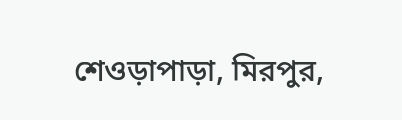শেওড়াপাড়া, মিরপুর,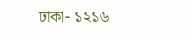ঢাকা- ১২১৬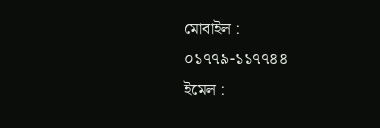মোবাইল : ০১৭৭৯-১১৭৭৪৪
ইমেল :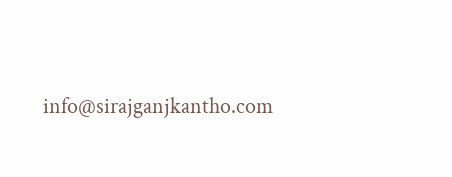info@sirajganjkantho.com